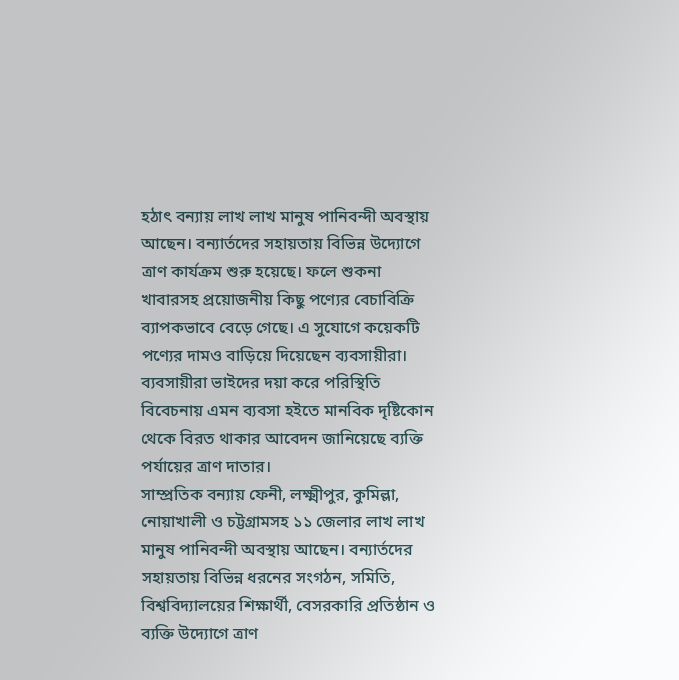হঠাৎ বন্যায় লাখ লাখ মানুষ পানিবন্দী অবস্থায় আছেন। বন্যার্তদের সহায়তায় বিভিন্ন উদ্যোগে ত্রাণ কার্যক্রম শুরু হয়েছে। ফলে শুকনা খাবারসহ প্রয়োজনীয় কিছু পণ্যের বেচাবিক্রি ব্যাপকভাবে বেড়ে গেছে। এ সুযোগে কয়েকটি পণ্যের দামও বাড়িয়ে দিয়েছেন ব্যবসায়ীরা।
ব্যবসায়ীরা ভাইদের দয়া করে পরিস্থিতি বিবেচনায় এমন ব্যবসা হইতে মানবিক দৃষ্টিকোন থেকে বিরত থাকার আবেদন জানিয়েছে ব্যক্তি পর্যায়ের ত্রাণ দাতার।
সাম্প্রতিক বন্যায় ফেনী, লক্ষ্মীপুর, কুমিল্লা, নোয়াখালী ও চট্টগ্রামসহ ১১ জেলার লাখ লাখ মানুষ পানিবন্দী অবস্থায় আছেন। বন্যার্তদের সহায়তায় বিভিন্ন ধরনের সংগঠন, সমিতি, বিশ্ববিদ্যালয়ের শিক্ষার্থী, বেসরকারি প্রতিষ্ঠান ও ব্যক্তি উদ্যোগে ত্রাণ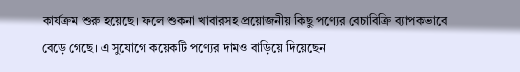কার্যক্রম শুরু হয়েছে। ফলে শুকনা খাবারসহ প্রয়োজনীয় কিছু পণ্যের বেচাবিক্রি ব্যাপকভাবে বেড়ে গেছে। এ সুযোগে কয়েকটি পণ্যের দামও বাড়িয়ে দিয়েছেন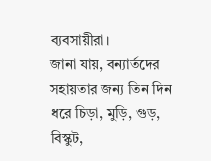ব্যবসায়ীরা।
জানা যায়, বন্যার্তদের সহায়তার জন্য তিন দিন ধরে চিড়া, মুড়ি, গুড়, বিস্কুট,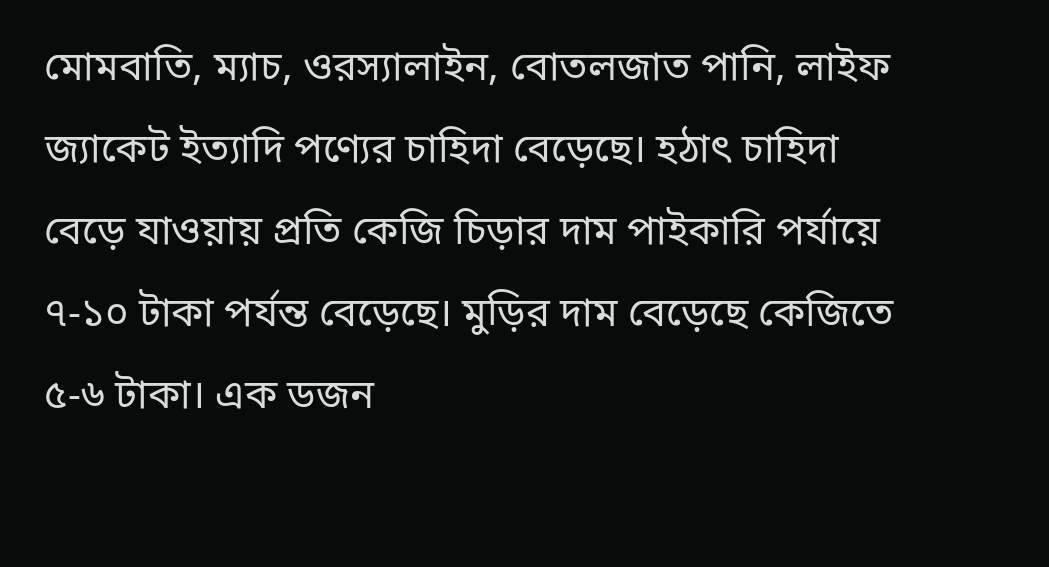মোমবাতি, ম্যাচ, ওরস্যালাইন, বোতলজাত পানি, লাইফ জ্যাকেট ইত্যাদি পণ্যের চাহিদা বেড়েছে। হঠাৎ চাহিদা বেড়ে যাওয়ায় প্রতি কেজি চিড়ার দাম পাইকারি পর্যায়ে ৭-১০ টাকা পর্যন্ত বেড়েছে। মুড়ির দাম বেড়েছে কেজিতে ৫-৬ টাকা। এক ডজন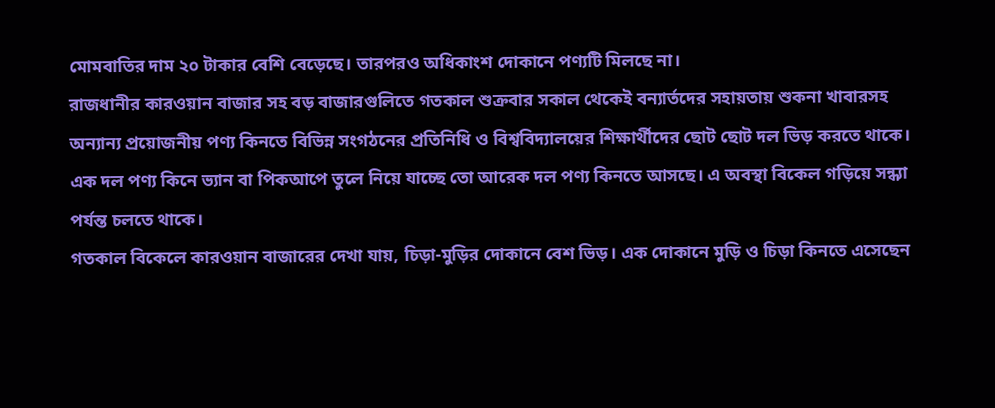মোমবাতির দাম ২০ টাকার বেশি বেড়েছে। তারপরও অধিকাংশ দোকানে পণ্যটি মিলছে না।
রাজধানীর কারওয়ান বাজার সহ বড় বাজারগুলিতে গতকাল শুক্রবার সকাল থেকেই বন্যার্তদের সহায়তায় শুকনা খাবারসহ অন্যান্য প্রয়োজনীয় পণ্য কিনতে বিভিন্ন সংগঠনের প্রতিনিধি ও বিশ্ববিদ্যালয়ের শিক্ষার্থীদের ছোট ছোট দল ভিড় করতে থাকে। এক দল পণ্য কিনে ভ্যান বা পিকআপে তুলে নিয়ে যাচ্ছে তো আরেক দল পণ্য কিনতে আসছে। এ অবস্থা বিকেল গড়িয়ে সন্ধ্যা পর্যন্ত চলতে থাকে।
গতকাল বিকেলে কারওয়ান বাজারের দেখা যায়, চিড়া-মুড়ির দোকানে বেশ ভিড়। এক দোকানে মুড়ি ও চিড়া কিনতে এসেছেন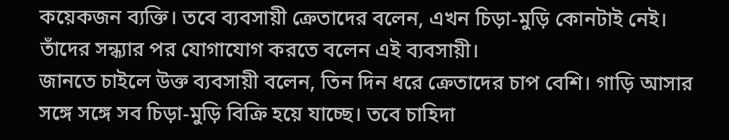কয়েকজন ব্যক্তি। তবে ব্যবসায়ী ক্রেতাদের বলেন, এখন চিড়া-মুড়ি কোনটাই নেই। তাঁদের সন্ধ্যার পর যোগাযোগ করতে বলেন এই ব্যবসায়ী।
জানতে চাইলে উক্ত ব্যবসায়ী বলেন, তিন দিন ধরে ক্রেতাদের চাপ বেশি। গাড়ি আসার সঙ্গে সঙ্গে সব চিড়া-মুড়ি বিক্রি হয়ে যাচ্ছে। তবে চাহিদা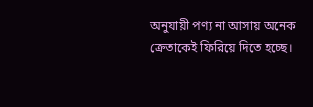অনুযায়ী পণ্য না আসায় অনেক ক্রেতাকেই ফিরিয়ে দিতে হচ্ছে।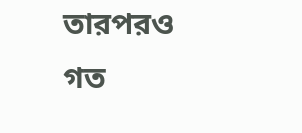তারপরও গত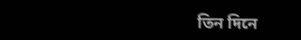তিন দিনে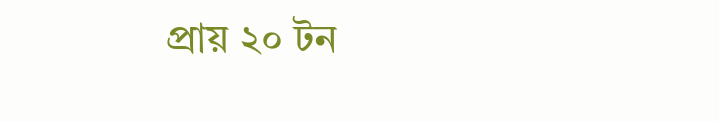প্রায় ২০ টন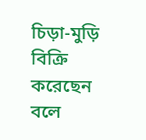চিড়া-মুড়ি বিক্রি করেছেন বলে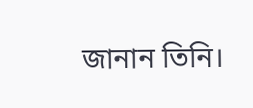জানান তিনি।